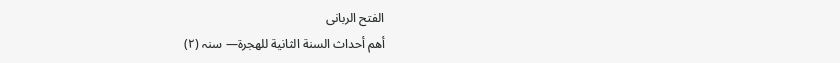الفتح الربانی
أهم أحداث السنة الثانية للهجرة— سنہ (۲)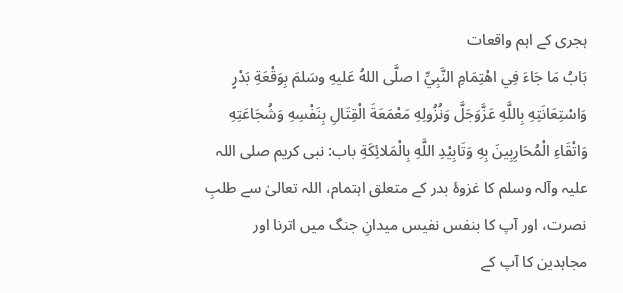ہجری کے اہم واقعات
بَابُ مَا جَاءَ فِي اهْتِمَامِ النَّبِيِّ ا صلَّى اللهُ عَليهِ وسَلمَ بِوَقْعَةِ بَدْرٍ وَاسْتِعَانَتِهِ بِاللَّهِ عَزَّوَجَلَّ وَنُزُولِهِ مَعْمَعَةَ الْقِتَالِ بِنَفْسِهِ وَشُجَاعَتِهِ وَاتْقَاءِ الْمُحَارِبِينَ بِهِ وَتَابِيْدِ اللَّهِ بِالْمَلائِكَةِ باب: نبی کریم صلی اللہ علیہ وآلہ وسلم کا غزوۂ بدر کے متعلق اہتمام، اللہ تعالیٰ سے طلبِ نصرت، اور آپ کا بنفس نفیس میدانِ جنگ میں اترنا اور مجاہدین کا آپ کے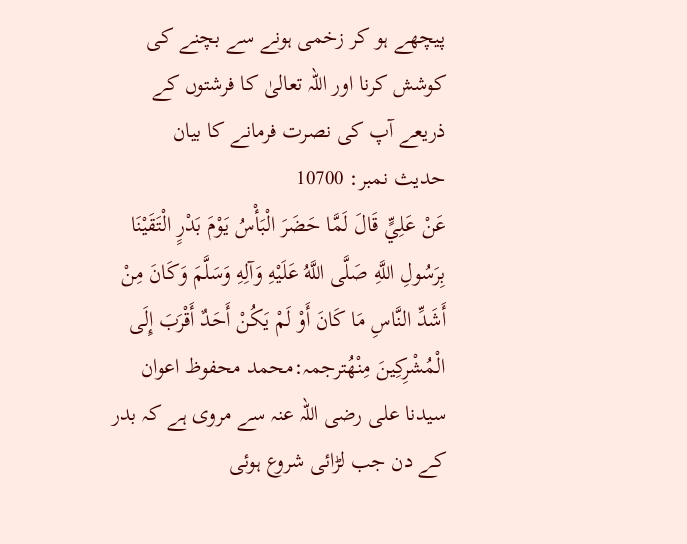پیچھے ہو کر زخمی ہونے سے بچنے کی کوشش کرنا اور اللہ تعالیٰ کا فرشتوں کے ذریعے آپ کی نصرت فرمانے کا بیان
حدیث نمبر: 10700
عَنْ عَلِيٍّ قَالَ لَمَّا حَضَرَ الْبَأْسُ يَوْمَ بَدْرٍ الْتَقَيْنَا بِرَسُولِ اللَّهِ صَلَّى اللَّهُ عَلَيْهِ وَآلِهِ وَسَلَّمَ وَكَانَ مِنْ أَشَدِّ النَّاسِ مَا كَانَ أَوْ لَمْ يَكُنْ أَحَدٌ أَقْرَبَ إِلَى الْمُشْرِكِينَ مِنْهُترجمہ:محمد محفوظ اعوان
سیدنا علی رضی اللہ عنہ سے مروی ہے کہ بدر کے دن جب لڑائی شروع ہوئی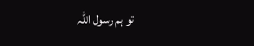تو ہم رسول اللہ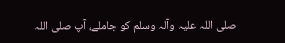صلی اللہ علیہ وآلہ وسلم کو جاملے، آپ صلی اللہ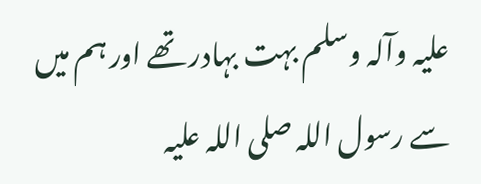علیہ وآلہ وسلم بہت بہادر تھے اور ہم میں سے رسول اللہ صلی اللہ علیہ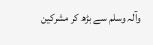وآلہ وسلم سے بڑھ کر مشرکین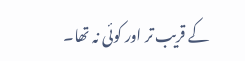کے قریب تر اور کوئی نہ تھا۔